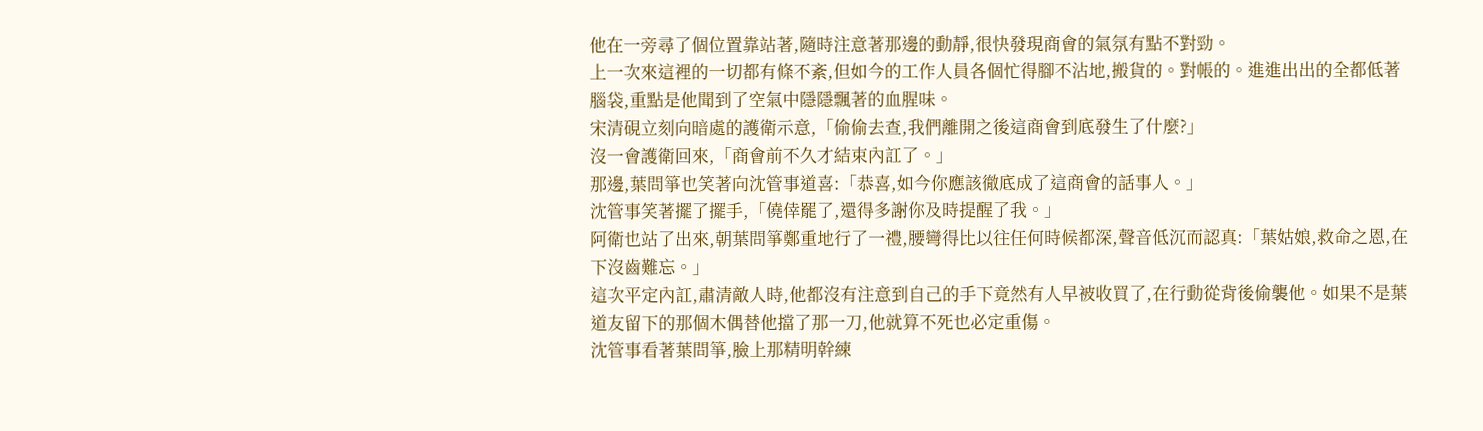他在一旁尋了個位置靠站著,隨時注意著那邊的動靜,很快發現商會的氣氛有點不對勁。
上一次來這裡的一切都有條不紊,但如今的工作人員各個忙得腳不沾地,搬貨的。對帳的。進進出出的全都低著腦袋,重點是他聞到了空氣中隱隱飄著的血腥味。
宋清硯立刻向暗處的護衛示意,「偷偷去查,我們離開之後這商會到底發生了什麼?」
沒一會護衛回來,「商會前不久才結束內訌了。」
那邊,葉問箏也笑著向沈管事道喜:「恭喜,如今你應該徹底成了這商會的話事人。」
沈管事笑著擺了擺手,「僥倖罷了,還得多謝你及時提醒了我。」
阿衛也站了出來,朝葉問箏鄭重地行了一禮,腰彎得比以往任何時候都深,聲音低沉而認真:「葉姑娘,救命之恩,在下沒齒難忘。」
這次平定內訌,肅清敵人時,他都沒有注意到自己的手下竟然有人早被收買了,在行動從背後偷襲他。如果不是葉道友留下的那個木偶替他擋了那一刀,他就算不死也必定重傷。
沈管事看著葉問箏,臉上那精明幹練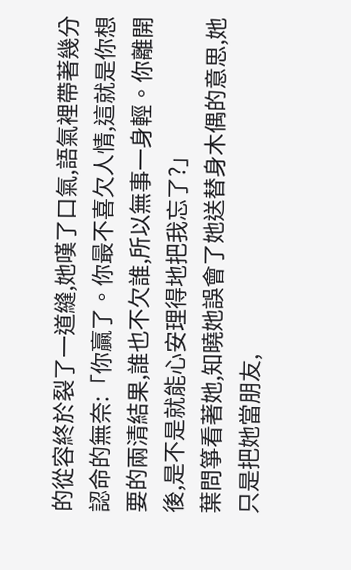的從容終於裂了一道縫,她嘆了口氣,語氣裡帶著幾分認命的無奈:「你贏了。你最不喜欠人情,這就是你想要的兩清結果,誰也不欠誰,所以無事一身輕。你離開後,是不是就能心安理得地把我忘了?」
葉問箏看著她,知曉她誤會了她送替身木偶的意思,她只是把她當朋友,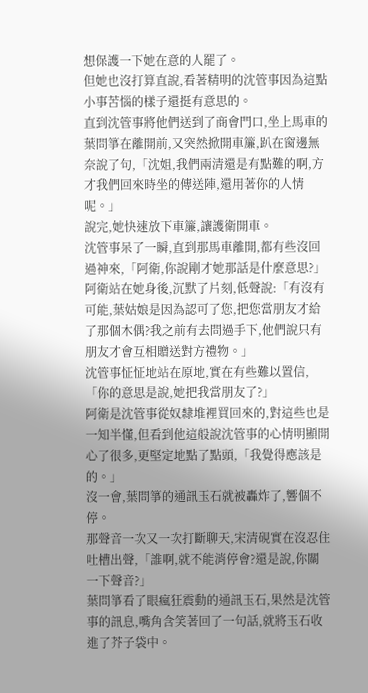想保護一下她在意的人罷了。
但她也沒打算直說,看著精明的沈管事因為這點小事苦惱的樣子還挺有意思的。
直到沈管事將他們送到了商會門口,坐上馬車的葉問箏在離開前,又突然掀開車簾,趴在窗邊無奈說了句,「沈姐,我們兩清還是有點難的啊,方才我們回來時坐的傳送陣,還用著你的人情呢。」
說完,她快速放下車簾,讓護衛開車。
沈管事呆了一瞬,直到那馬車離開,都有些沒回過神來,「阿衛,你說剛才她那話是什麼意思?」
阿衛站在她身後,沉默了片刻,低聲說:「有沒有可能,葉姑娘是因為認可了您,把您當朋友才給了那個木偶?我之前有去問過手下,他們說只有朋友才會互相贈送對方禮物。」
沈管事怔怔地站在原地,實在有些難以置信,「你的意思是說,她把我當朋友了?」
阿衛是沈管事從奴隸堆裡買回來的,對這些也是一知半懂,但看到他這般說沈管事的心情明顯開心了很多,更堅定地點了點頭,「我覺得應該是的。」
沒一會,葉問箏的通訊玉石就被轟炸了,響個不停。
那聲音一次又一次打斷聊天,宋清硯實在沒忍住吐槽出聲,「誰啊,就不能消停會?還是說,你關一下聲音?」
葉問箏看了眼瘋狂震動的通訊玉石,果然是沈管事的訊息,嘴角含笑著回了一句話,就將玉石收進了芥子袋中。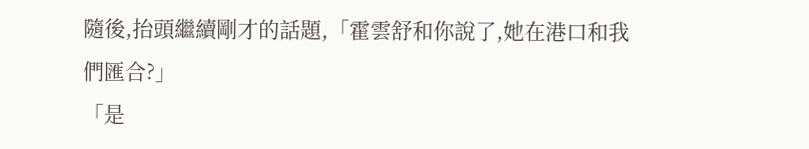隨後,抬頭繼續剛才的話題,「霍雲舒和你說了,她在港口和我們匯合?」
「是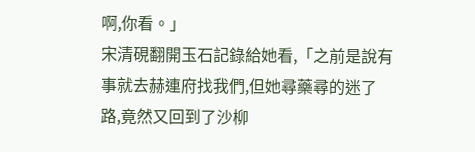啊,你看。」
宋清硯翻開玉石記錄給她看,「之前是說有事就去赫連府找我們,但她尋藥尋的迷了路,竟然又回到了沙柳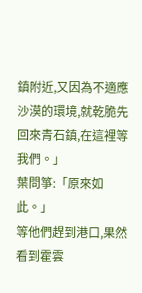鎮附近,又因為不適應沙漠的環境,就乾脆先回來青石鎮,在這裡等我們。」
葉問箏:「原來如此。」
等他們趕到港口,果然看到霍雲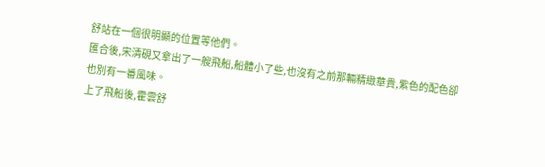舒站在一個很明顯的位置等他們。
匯合後,宋清硯又拿出了一艘飛船,船體小了些,也沒有之前那輛精緻華貴,紫色的配色卻也別有一番風味。
上了飛船後,霍雲舒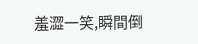羞澀一笑,瞬間倒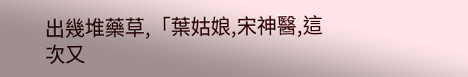出幾堆藥草,「葉姑娘,宋神醫,這次又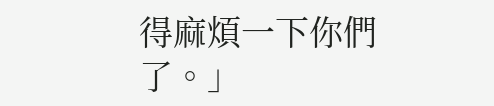得麻煩一下你們了。」